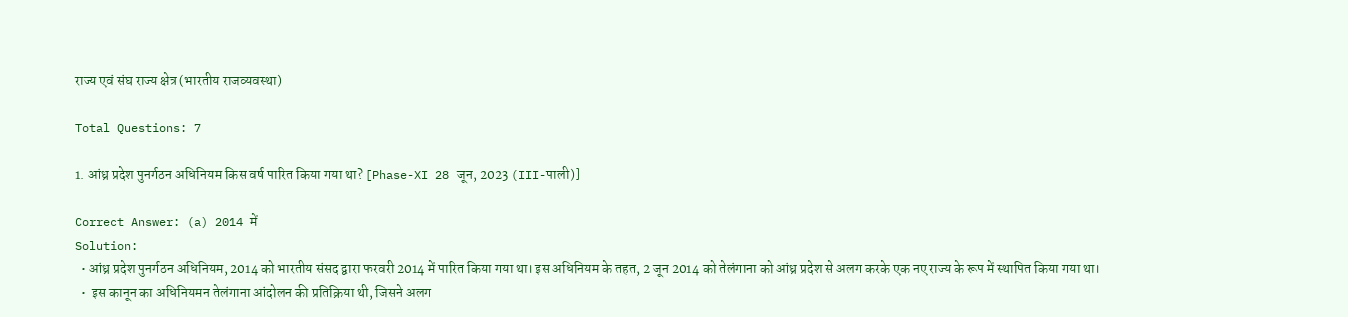राज्य एवं संघ राज्य क्षेत्र (भारतीय राजव्यवस्था)

Total Questions: 7

1. आंध्र प्रदेश पुनर्गठन अधिनियम किस वर्ष पारित किया गया था? [Phase-XI 28 जून, 2023 (III-पाली)]

Correct Answer: (a) 2014 में
Solution:
  • आंध्र प्रदेश पुनर्गठन अधिनियम, 2014 को भारतीय संसद द्वारा फरवरी 2014 में पारित किया गया था। इस अधिनियम के तहत, 2 जून 2014 को तेलंगाना को आंध्र प्रदेश से अलग करके एक नए राज्य के रूप में स्थापित किया गया था।
  •  इस कानून का अधिनियमन तेलंगाना आंदोलन की प्रतिक्रिया थी, जिसने अलग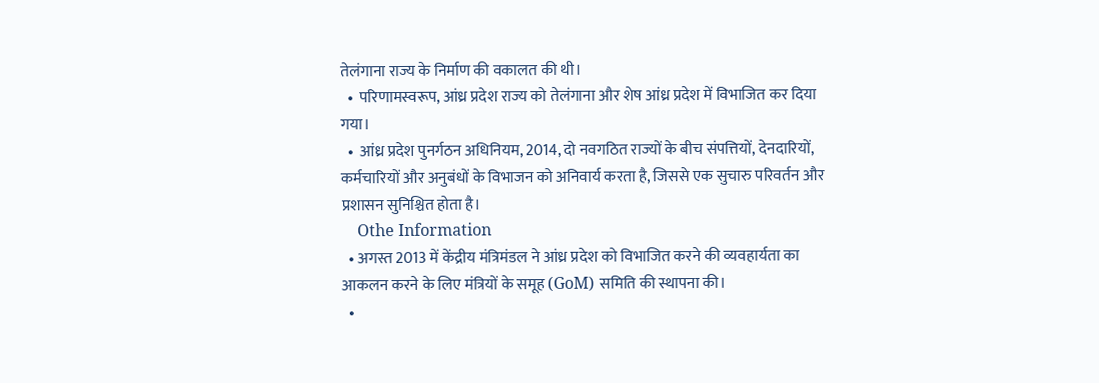तेलंगाना राज्य के निर्माण की वकालत की थी।
  •  परिणामस्वरूप, आंध्र प्रदेश राज्य को तेलंगाना और शेष आंध्र प्रदेश में विभाजित कर दिया गया।
  •  आंध्र प्रदेश पुनर्गठन अधिनियम, 2014, दो नवगठित राज्यों के बीच संपत्तियों, देनदारियों, कर्मचारियों और अनुबंधों के विभाजन को अनिवार्य करता है, जिससे एक सुचारु परिवर्तन और प्रशासन सुनिश्चित होता है।
    Othe Information
  • अगस्त 2013 में केंद्रीय मंत्रिमंडल ने आंध्र प्रदेश को विभाजित करने की व्यवहार्यता का आकलन करने के लिए मंत्रियों के समूह (GoM) समिति की स्थापना की।
  •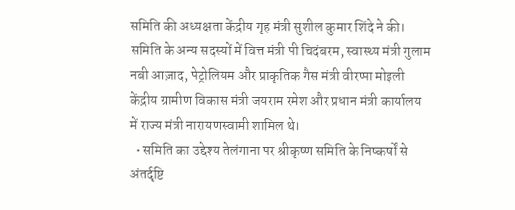समिति की अध्यक्षता केंद्रीय गृह मंत्री सुशील कुमार शिंदे ने की। समिति के अन्य सदस्यों में वित्त मंत्री पी चिदंबरम, स्वास्थ्य मंत्री गुलाम नबी आज़ाद, पेट्रोलियम और प्राकृतिक गैस मंत्री वीरप्पा मोइली केंद्रीय ग्रामीण विकास मंत्री जयराम रमेश और प्रधान मंत्री कार्यालय में राज्य मंत्री नारायणस्वामी शामिल थे।
  • समिति का उद्देश्य तेलंगाना पर श्रीकृष्ण समिति के निष्कर्षों से अंतर्दृष्टि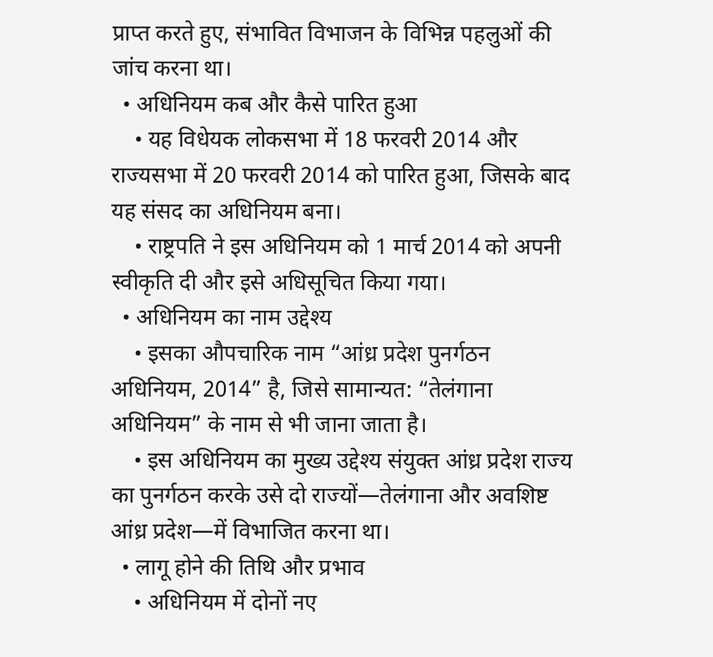प्राप्त करते हुए, संभावित विभाजन के विभिन्न पहलुओं की जांच करना था।
  • अधिनियम कब और कैसे पारित हुआ
    • यह विधेयक लोकसभा में 18 फरवरी 2014 और राज्यसभा में 20 फरवरी 2014 को पारित हुआ, जिसके बाद यह संसद का अधिनियम बना।
    • राष्ट्रपति ने इस अधिनियम को 1 मार्च 2014 को अपनी स्वीकृति दी और इसे अधिसूचित किया गया।
  • अधिनियम का नाम उद्देश्य
    • इसका औपचारिक नाम “आंध्र प्रदेश पुनर्गठन अधिनियम, 2014” है, जिसे सामान्यत: “तेलंगाना अधिनियम” के नाम से भी जाना जाता है।
    • इस अधिनियम का मुख्य उद्देश्य संयुक्त आंध्र प्रदेश राज्य का पुनर्गठन करके उसे दो राज्यों—तेलंगाना और अवशिष्ट आंध्र प्रदेश—में विभाजित करना था।
  • लागू होने की तिथि और प्रभाव
    • अधिनियम में दोनों नए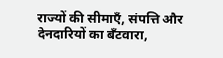राज्यों की सीमाएँ, संपत्ति और देनदारियों का बँटवारा,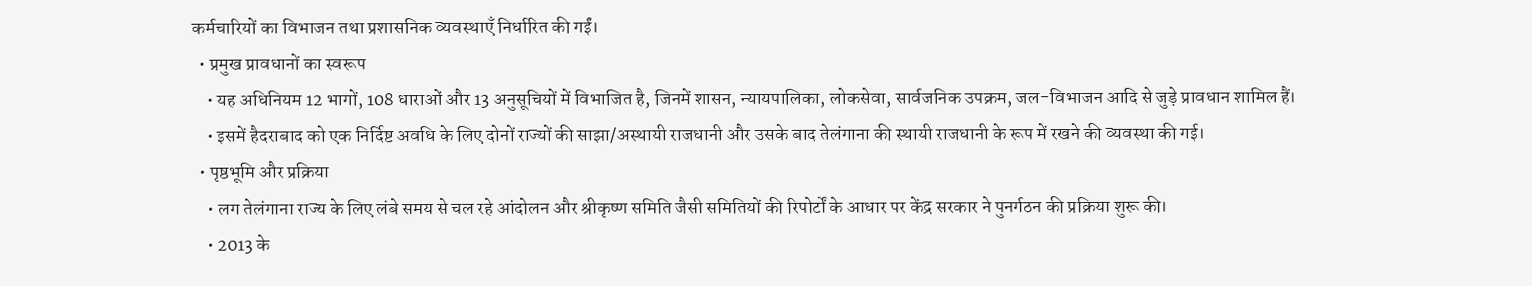कर्मचारियों का विभाजन तथा प्रशासनिक व्यवस्थाएँ निर्धारित की गईं।
  • प्रमुख प्रावधानों का स्वरूप
    • यह अधिनियम 12 भागों, 108 धाराओं और 13 अनुसूचियों में विभाजित है, जिनमें शासन, न्यायपालिका, लोकसेवा, सार्वजनिक उपक्रम, जल-विभाजन आदि से जुड़े प्रावधान शामिल हैं।
    • इसमें हैदराबाद को एक निर्दिष्ट अवधि के लिए दोनों राज्यों की साझा/अस्थायी राजधानी और उसके बाद तेलंगाना की स्थायी राजधानी के रूप में रखने की व्यवस्था की गई।
  • पृष्ठभूमि और प्रक्रिया
    • लग तेलंगाना राज्य के लिए लंबे समय से चल रहे आंदोलन और श्रीकृष्ण समिति जैसी समितियों की रिपोर्टों के आधार पर केंद्र सरकार ने पुनर्गठन की प्रक्रिया शुरू की।
    • 2013 के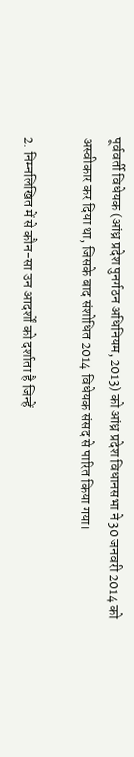पूर्ववर्ती विधेयक (आंध्र प्रदेश पुनर्गठन अधिनियम, 2013) को आंध्र प्रदेश विधानसभा ने 30 जनवरी 2014 को अस्वीकार कर दिया था, जिसके बाद संशोधित 2014 विधेयक संसद से पारित किया गया।

2. निम्नलिखित में से कौन-सा उन आदर्शों को दर्शाता है जिन्हें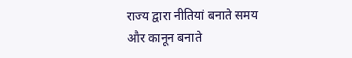राज्य द्वारा नीतियां बनाते समय और कानून बनाते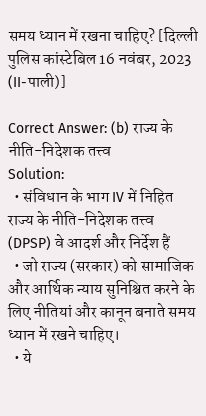समय ध्यान में रखना चाहिए? [दिल्ली पुलिस कांस्टेबिल 16 नवंबर, 2023 (II-पाली)]

Correct Answer: (b) राज्य के नीति-निदेशक तत्त्व
Solution:
  • संविधान के भाग IV में निहित राज्य के नीति-निदेशक तत्त्व (DPSP) वे आदर्श और निर्देश हैं
  • जो राज्य (सरकार) को सामाजिक और आर्थिक न्याय सुनिश्चित करने के लिए नीतियां और कानून बनाते समय ध्यान में रखने चाहिए।
  • ये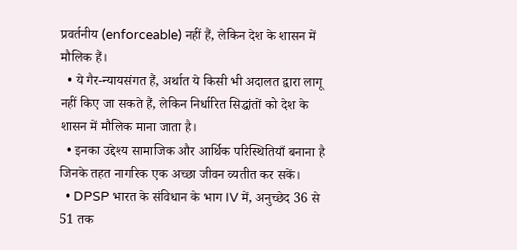प्रवर्तनीय (enforceable) नहीं हैं, लेकिन देश के शासन में मौलिक हैं।
  • ये गैर-न्यायसंगत हैं, अर्थात ये किसी भी अदालत द्वारा लागू नहीं किए जा सकते हैं, लेकिन निर्धारित सिद्धांतों को देश के शासन में मौलिक माना जाता है।
  • इनका उद्देश्य सामाजिक और आर्थिक परिस्थितियाँ बनाना है जिनके तहत नागरिक एक अच्छा जीवन व्यतीत कर सकें।
  • DPSP भारत के संविधान के भाग IV में, अनुच्छेद 36 से 51 तक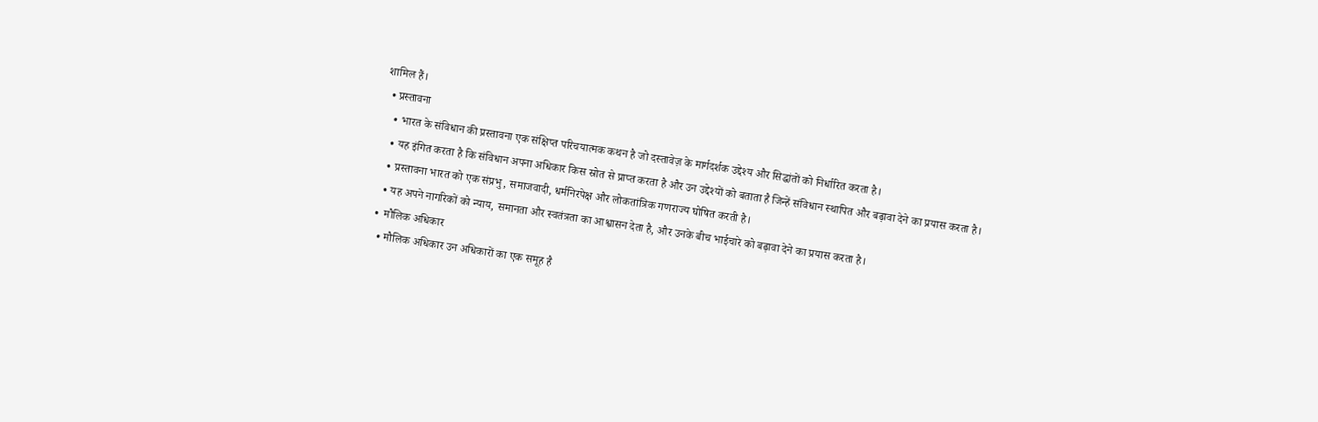शामिल हैं।
  • प्रस्तावना
    • भारत के संविधान की प्रस्तावना एक संक्षिप्त परिचयात्मक कथन है जो दस्तावेज़ के मार्गदर्शक उद्देश्य और सिद्धांतों को निर्धारित करता है।
    • यह इंगित करता है कि संविधान अपना अधिकार किस स्रोत से प्राप्त करता है और उन उद्देश्यों को बताता है जिन्हें संविधान स्थापित और बढ़ावा देने का प्रयास करता है।
    • प्रस्तावना भारत को एक संप्रभु, समाजवादी, धर्मनिरपेक्ष और लोकतांत्रिक गणराज्य घोषित करती है।
    • यह अपने नागरिकों को न्याय, समानता और स्वतंत्रता का आश्वासन देता है, और उनके बीच भाईचारे को बढ़ावा देने का प्रयास करता है।
  •  मौलिक अधिकार
    • मौलिक अधिकार उन अधिकारों का एक समूह है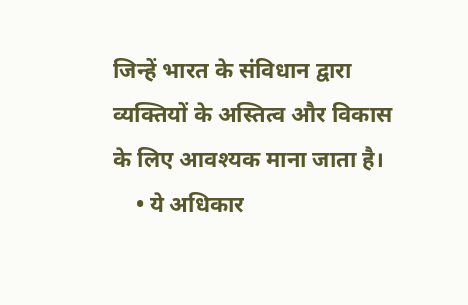जिन्हें भारत के संविधान द्वारा व्यक्तियों के अस्तित्व और विकास के लिए आवश्यक माना जाता है।
    • ये अधिकार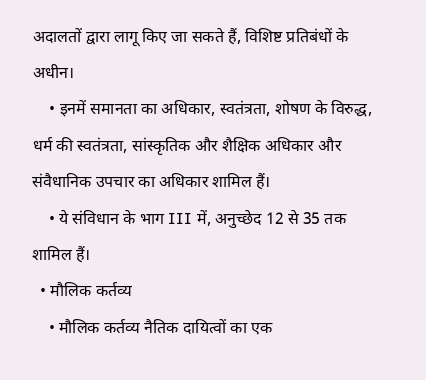अदालतों द्वारा लागू किए जा सकते हैं, विशिष्ट प्रतिबंधों के अधीन।
    • इनमें समानता का अधिकार, स्वतंत्रता, शोषण के विरुद्ध, धर्म की स्वतंत्रता, सांस्कृतिक और शैक्षिक अधिकार और संवैधानिक उपचार का अधिकार शामिल हैं।
    • ये संविधान के भाग III में, अनुच्छेद 12 से 35 तक शामिल हैं।
  • मौलिक कर्तव्य
    • मौलिक कर्तव्य नैतिक दायित्वों का एक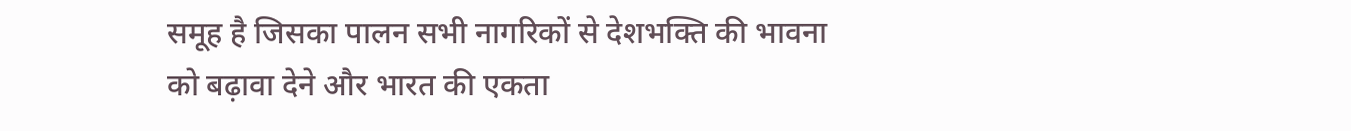समूह है जिसका पालन सभी नागरिकों से देशभक्ति की भावना को बढ़ावा देने और भारत की एकता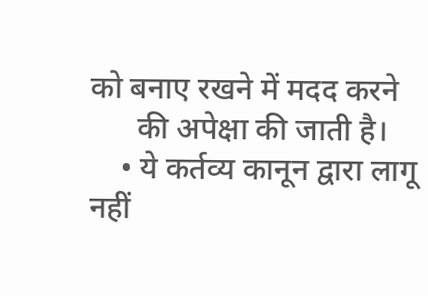को बनाए रखने में मदद करने
      की अपेक्षा की जाती है।
    • ये कर्तव्य कानून द्वारा लागू नहीं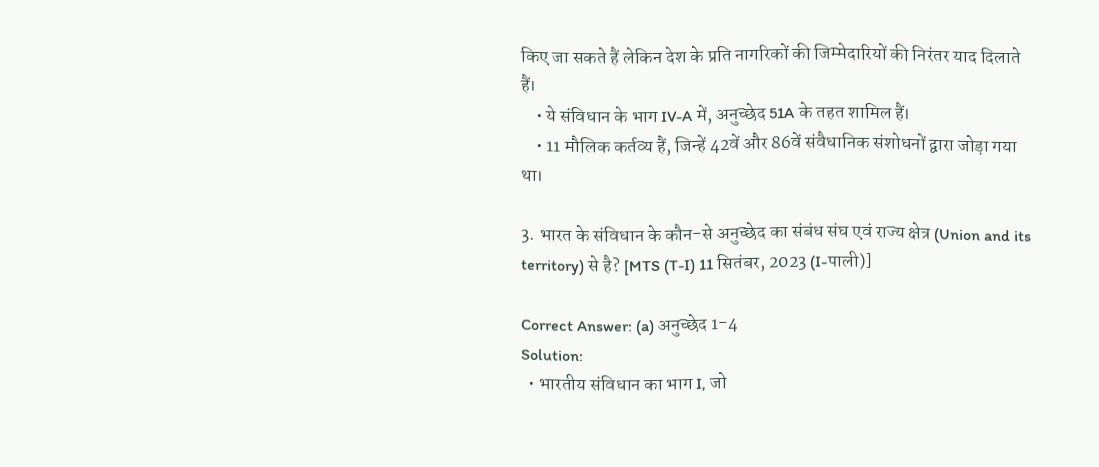किए जा सकते हैं लेकिन देश के प्रति नागरिकों की जिम्मेदारियों की निरंतर याद दिलाते हैं।
    • ये संविधान के भाग IV-A में, अनुच्छेद 51A के तहत शामिल हैं।
    • 11 मौलिक कर्तव्य हैं, जिन्हें 42वें और 86वें संवैधानिक संशोधनों द्वारा जोड़ा गया था।

3. भारत के संविधान के कौन-से अनुच्छेद का संबंध संघ एवं राज्य क्षेत्र (Union and its territory) से है? [MTS (T-I) 11 सितंबर, 2023 (I-पाली)]

Correct Answer: (a) अनुच्छेद 1-4
Solution:
  • भारतीय संविधान का भाग I, जो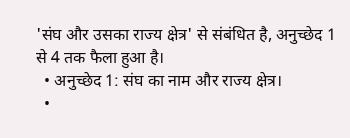'संघ और उसका राज्य क्षेत्र' से संबंधित है, अनुच्छेद 1 से 4 तक फैला हुआ है।
  • अनुच्छेद 1: संघ का नाम और राज्य क्षेत्र।
  •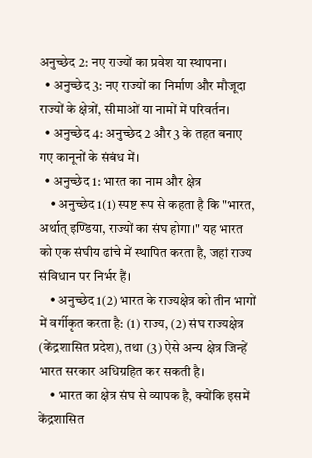अनुच्छेद 2: नए राज्यों का प्रवेश या स्थापना।
  • अनुच्छेद 3: नए राज्यों का निर्माण और मौजूदा राज्यों के क्षेत्रों, सीमाओं या नामों में परिवर्तन।
  • अनुच्छेद 4: अनुच्छेद 2 और 3 के तहत बनाए गए कानूनों के संबंध में।
  • अनुच्छेद 1: भारत का नाम और क्षेत्र
    • अनुच्छेद 1(1) स्पष्ट रूप से कहता है कि "भारत, अर्थात् इण्डिया, राज्यों का संघ होगा।" यह भारत को एक संघीय ढांचे में स्थापित करता है, जहां राज्य संविधान पर निर्भर हैं।
    • अनुच्छेद 1(2) भारत के राज्यक्षेत्र को तीन भागों में वर्गीकृत करता है: (1) राज्य, (2) संघ राज्यक्षेत्र (केंद्रशासित प्रदेश), तथा (3) ऐसे अन्य क्षेत्र जिन्हें भारत सरकार अधिग्रहित कर सकती है।
    • भारत का क्षेत्र संघ से व्यापक है, क्योंकि इसमें केंद्रशासित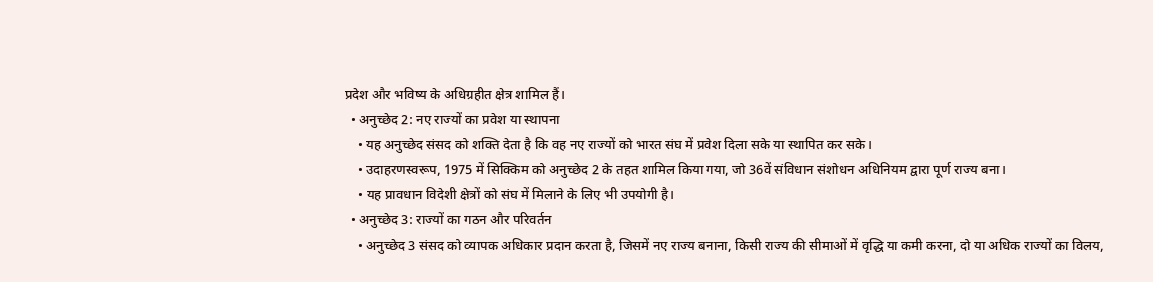प्रदेश और भविष्य के अधिग्रहीत क्षेत्र शामिल हैं।
  • अनुच्छेद 2: नए राज्यों का प्रवेश या स्थापना
    • यह अनुच्छेद संसद को शक्ति देता है कि वह नए राज्यों को भारत संघ में प्रवेश दिला सके या स्थापित कर सके।
    • उदाहरणस्वरूप, 1975 में सिक्किम को अनुच्छेद 2 के तहत शामिल किया गया, जो 36वें संविधान संशोधन अधिनियम द्वारा पूर्ण राज्य बना।
    • यह प्रावधान विदेशी क्षेत्रों को संघ में मिलाने के लिए भी उपयोगी है।
  • अनुच्छेद 3: राज्यों का गठन और परिवर्तन
    • अनुच्छेद 3 संसद को व्यापक अधिकार प्रदान करता है, जिसमें नए राज्य बनाना, किसी राज्य की सीमाओं में वृद्धि या कमी करना, दो या अधिक राज्यों का विलय,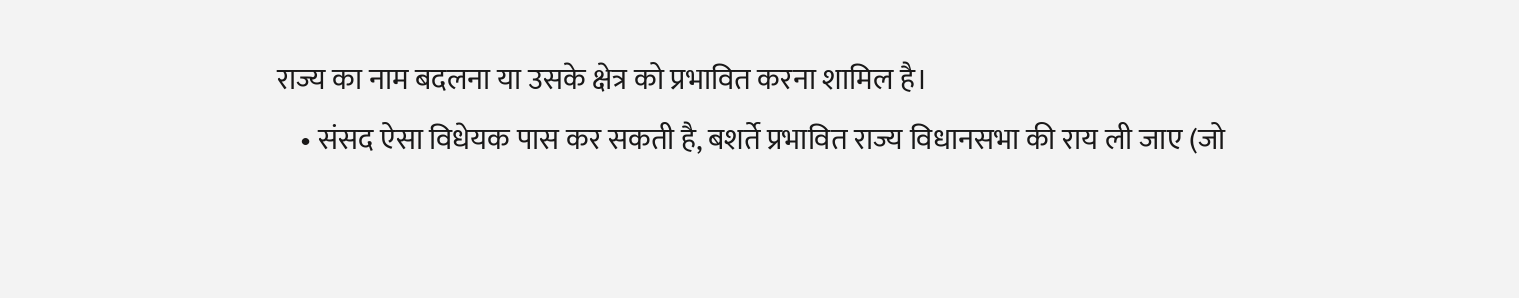राज्य का नाम बदलना या उसके क्षेत्र को प्रभावित करना शामिल है।
    • संसद ऐसा विधेयक पास कर सकती है, बशर्ते प्रभावित राज्य विधानसभा की राय ली जाए (जो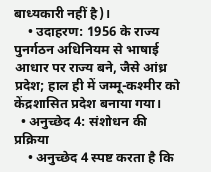बाध्यकारी नहीं है)।
    • उदाहरण: 1956 के राज्य पुनर्गठन अधिनियम से भाषाई आधार पर राज्य बने, जैसे आंध्र प्रदेश; हाल ही में जम्मू-कश्मीर को केंद्रशासित प्रदेश बनाया गया।
  • अनुच्छेद 4: संशोधन की प्रक्रिया
    • अनुच्छेद 4 स्पष्ट करता है कि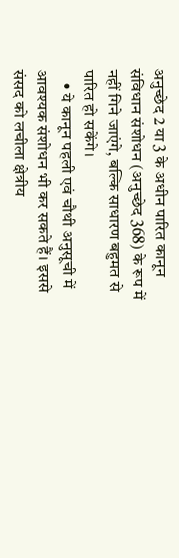अनुच्छेद 2 या 3 के अधीन पारित कानून संविधान संशोधन (अनुच्छेद 368) के रूप में नहीं गिने जाएंगे, बल्कि साधारण बहुमत से पारित हो सकेंगे।
    • ये कानून पहली एवं चौथी अनुसूची में आवश्यक संशोधन भी कर सकते हैं। इससे संसद को लचीला क्षेत्रीय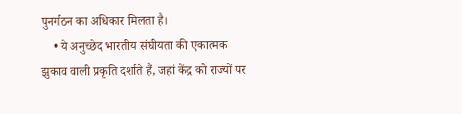पुनर्गठन का अधिकार मिलता है।
    • ये अनुच्छेद भारतीय संघीयता की एकात्मक झुकाव वाली प्रकृति दर्शाते हैं, जहां केंद्र को राज्यों पर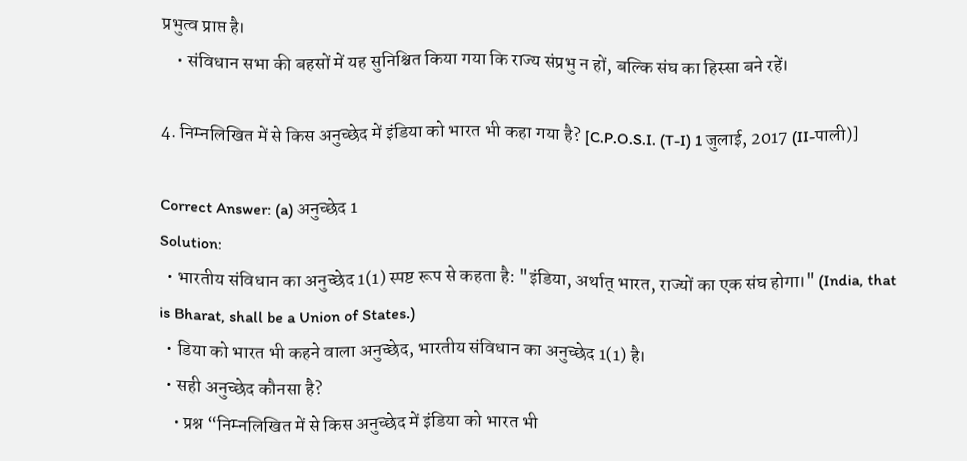प्रभुत्व प्राप्त है।
    • संविधान सभा की बहसों में यह सुनिश्चित किया गया कि राज्य संप्रभु न हों, बल्कि संघ का हिस्सा बने रहें।

4. निम्नलिखित में से किस अनुच्छेद में इंडिया को भारत भी कहा गया है? [C.P.O.S.I. (T-I) 1 जुलाई, 2017 (II-पाली)]

Correct Answer: (a) अनुच्छेद 1
Solution:
  • भारतीय संविधान का अनुच्छेद 1(1) स्पष्ट रूप से कहता है: "इंडिया, अर्थात् भारत, राज्यों का एक संघ होगा।" (India, that is Bharat, shall be a Union of States.)
  • डिया को भारत भी कहने वाला अनुच्छेद, भारतीय संविधान का अनुच्छेद 1(1) है।
  • सही अनुच्छेद कौनसा है?
    • प्रश्न “निम्नलिखित में से किस अनुच्छेद में इंडिया को भारत भी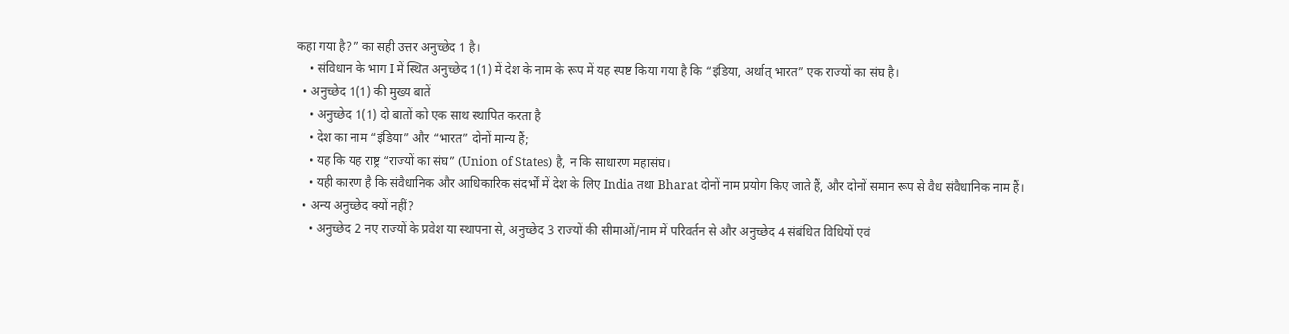कहा गया है?” का सही उत्तर अनुच्छेद 1 है।
    • संविधान के भाग I में स्थित अनुच्छेद 1(1) में देश के नाम के रूप में यह स्पष्ट किया गया है कि “इंडिया, अर्थात् भारत” एक राज्यों का संघ है।
  • अनुच्छेद 1(1) की मुख्य बातें
    • अनुच्छेद 1(1) दो बातों को एक साथ स्थापित करता है
    • देश का नाम “इंडिया” और “भारत” दोनों मान्य हैं;
    • यह कि यह राष्ट्र “राज्यों का संघ” (Union of States) है, न कि साधारण महासंघ।
    • यही कारण है कि संवैधानिक और आधिकारिक संदर्भों में देश के लिए India तथा Bharat दोनों नाम प्रयोग किए जाते हैं, और दोनों समान रूप से वैध संवैधानिक नाम हैं।
  • अन्य अनुच्छेद क्यों नहीं?
    • अनुच्छेद 2 नए राज्यों के प्रवेश या स्थापना से, अनुच्छेद 3 राज्यों की सीमाओं/नाम में परिवर्तन से और अनुच्छेद 4 संबंधित विधियों एवं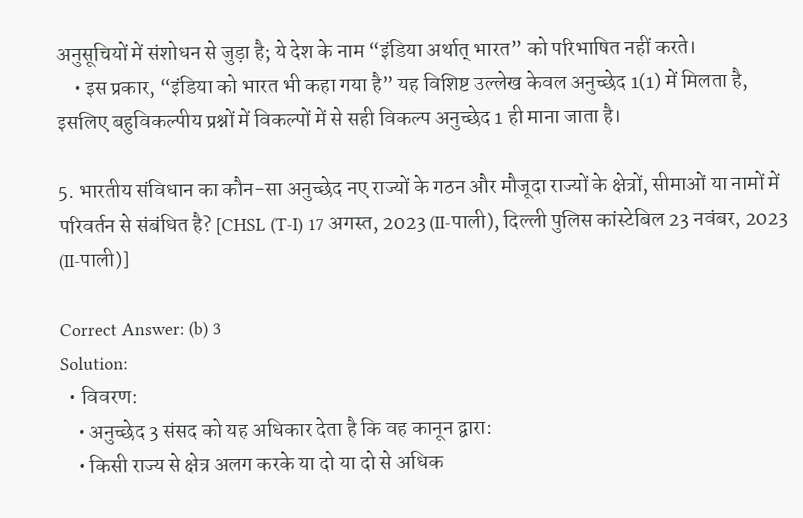अनुसूचियों में संशोधन से जुड़ा है; ये देश के नाम “इंडिया अर्थात् भारत” को परिभाषित नहीं करते।
    • इस प्रकार, “इंडिया को भारत भी कहा गया है” यह विशिष्ट उल्लेख केवल अनुच्छेद 1(1) में मिलता है, इसलिए बहुविकल्पीय प्रश्नों में विकल्पों में से सही विकल्प अनुच्छेद 1 ही माना जाता है।

5. भारतीय संविधान का कौन-सा अनुच्छेद नए राज्यों के गठन और मौजूदा राज्यों के क्षेत्रों, सीमाओं या नामों में परिवर्तन से संबंधित है? [CHSL (T-I) 17 अगस्त, 2023 (II-पाली), दिल्ली पुलिस कांस्टेबिल 23 नवंबर, 2023 (II-पाली)]

Correct Answer: (b) 3
Solution:
  • विवरण:
    • अनुच्छेद 3 संसद को यह अधिकार देता है कि वह कानून द्वारा:
    • किसी राज्य से क्षेत्र अलग करके या दो या दो से अधिक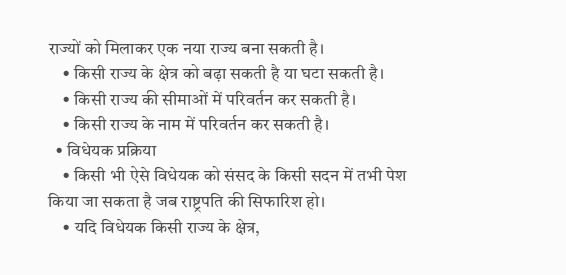राज्यों को मिलाकर एक नया राज्य बना सकती है।
    • किसी राज्य के क्षेत्र को बढ़ा सकती है या घटा सकती है।
    • किसी राज्य की सीमाओं में परिवर्तन कर सकती है।
    • किसी राज्य के नाम में परिवर्तन कर सकती है।
  • विधेयक प्रक्रिया
    • किसी भी ऐसे विधेयक को संसद के किसी सदन में तभी पेश किया जा सकता है जब राष्ट्रपति की सिफारिश हो।
    • यदि विधेयक किसी राज्य के क्षेत्र,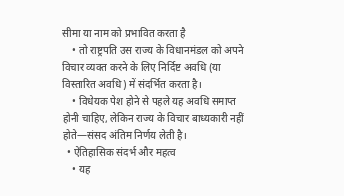सीमा या नाम को प्रभावित करता है
    • तो राष्ट्रपति उस राज्य के विधानमंडल को अपने विचार व्यक्त करने के लिए निर्दिष्ट अवधि (या विस्तारित अवधि) में संदर्भित करता है।
    • विधेयक पेश होने से पहले यह अवधि समाप्त होनी चाहिए, लेकिन राज्य के विचार बाध्यकारी नहीं होते—संसद अंतिम निर्णय लेती है।
  • ऐतिहासिक संदर्भ और महत्व
    • यह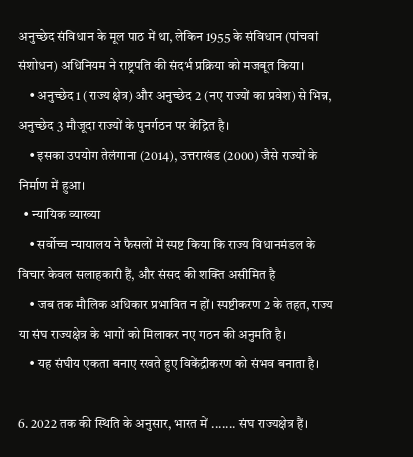अनुच्छेद संविधान के मूल पाठ में था, लेकिन 1955 के संविधान (पांचवां संशोधन) अधिनियम ने राष्ट्रपति की संदर्भ प्रक्रिया को मजबूत किया।
    • अनुच्छेद 1 (राज्य क्षेत्र) और अनुच्छेद 2 (नए राज्यों का प्रवेश) से भिन्न, अनुच्छेद 3 मौजूदा राज्यों के पुनर्गठन पर केंद्रित है।
    • इसका उपयोग तेलंगाना (2014), उत्तराखंड (2000) जैसे राज्यों के निर्माण में हुआ।
  • न्यायिक व्याख्या
    • सर्वोच्च न्यायालय ने फैसलों में स्पष्ट किया कि राज्य विधानमंडल के विचार केवल सलाहकारी हैं, और संसद की शक्ति असीमित है
    • जब तक मौलिक अधिकार प्रभावित न हों। स्पष्टीकरण 2 के तहत, राज्य या संघ राज्यक्षेत्र के भागों को मिलाकर नए गठन की अनुमति है।
    • यह संघीय एकता बनाए रखते हुए विकेंद्रीकरण को संभव बनाता है।

6. 2022 तक की स्थिति के अनुसार, भारत में ....... संघ राज्यक्षेत्र हैं।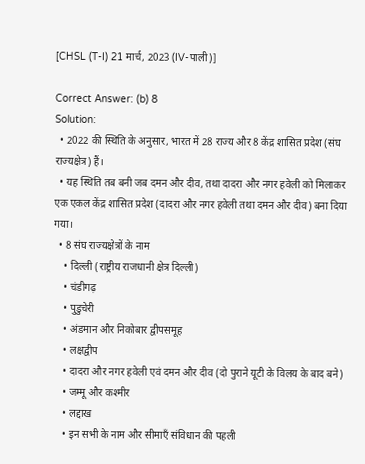[CHSL (T-I) 21 मार्च, 2023 (IV-पाली)]

Correct Answer: (b) 8
Solution:
  • 2022 की स्थिति के अनुसार, भारत में 28 राज्य और 8 केंद्र शासित प्रदेश (संघ राज्यक्षेत्र) हैं।
  • यह स्थिति तब बनी जब दमन और दीव, तथा दादरा और नगर हवेली को मिलाकर एक एकल केंद्र शासित प्रदेश (दादरा और नगर हवेली तथा दमन और दीव) बना दिया गया।
  • 8 संघ राज्यक्षेत्रों के नाम
    • दिल्ली (राष्ट्रीय राजधानी क्षेत्र दिल्ली)
    • चंडीगढ़
    • पुडुचेरी
    • अंडमान और निकोबार द्वीपसमूह
    • लक्षद्वीप
    • दादरा और नगर हवेली एवं दमन और दीव (दो पुराने यूटी के विलय के बाद बने)
    • जम्मू और कश्मीर
    • लद्दाख
    • इन सभी के नाम और सीमाएँ संविधान की पहली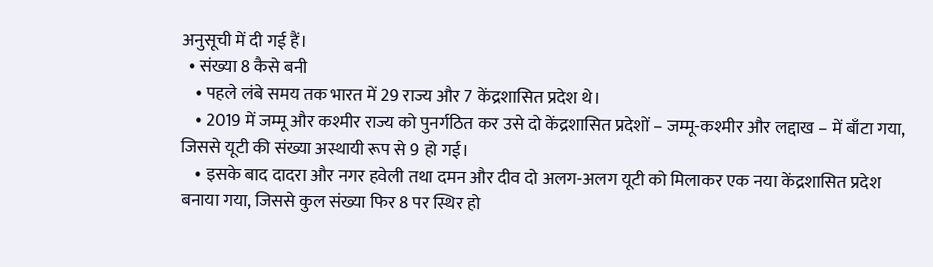अनुसूची में दी गई हैं।
  • संख्या 8 कैसे बनी
    • पहले लंबे समय तक भारत में 29 राज्य और 7 केंद्रशासित प्रदेश थे।
    • 2019 में जम्मू और कश्मीर राज्य को पुनर्गठित कर उसे दो केंद्रशासित प्रदेशों – जम्मू‑कश्मीर और लद्दाख – में बाँटा गया, जिससे यूटी की संख्या अस्थायी रूप से 9 हो गई।
    • इसके बाद दादरा और नगर हवेली तथा दमन और दीव दो अलग‑अलग यूटी को मिलाकर एक नया केंद्रशासित प्रदेश बनाया गया, जिससे कुल संख्या फिर 8 पर स्थिर हो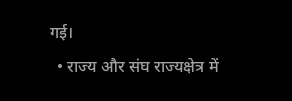गई।
  • राज्य और संघ राज्यक्षेत्र में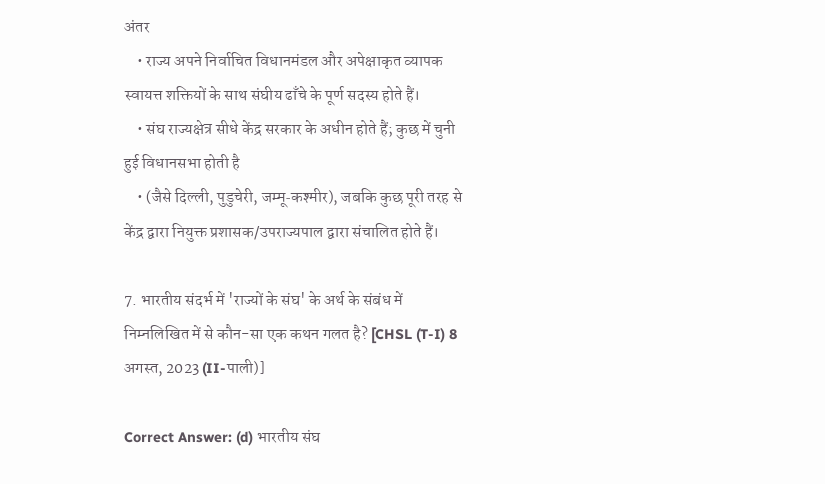अंतर
    • राज्य अपने निर्वाचित विधानमंडल और अपेक्षाकृत व्यापक स्वायत्त शक्तियों के साथ संघीय ढाँचे के पूर्ण सदस्य होते हैं।
    • संघ राज्यक्षेत्र सीधे केंद्र सरकार के अधीन होते हैं; कुछ में चुनी हुई विधानसभा होती है
    • (जैसे दिल्ली, पुडुचेरी, जम्मू‑कश्मीर), जबकि कुछ पूरी तरह से केंद्र द्वारा नियुक्त प्रशासक/उपराज्यपाल द्वारा संचालित होते हैं।

7. भारतीय संदर्भ में 'राज्यों के संघ' के अर्थ के संबंध में निम्नलिखित में से कौन-सा एक कथन गलत है? [CHSL (T-I) 8 अगस्त, 2023 (II-पाली)]

Correct Answer: (d) भारतीय संघ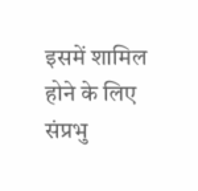इसमें शामिल होने के लिए संप्रभु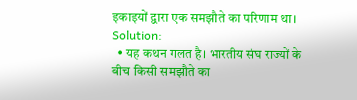इकाइयों द्वारा एक समझौते का परिणाम था।
Solution:
  • यह कथन गलत है। भारतीय संघ राज्यों के बीच किसी समझौते का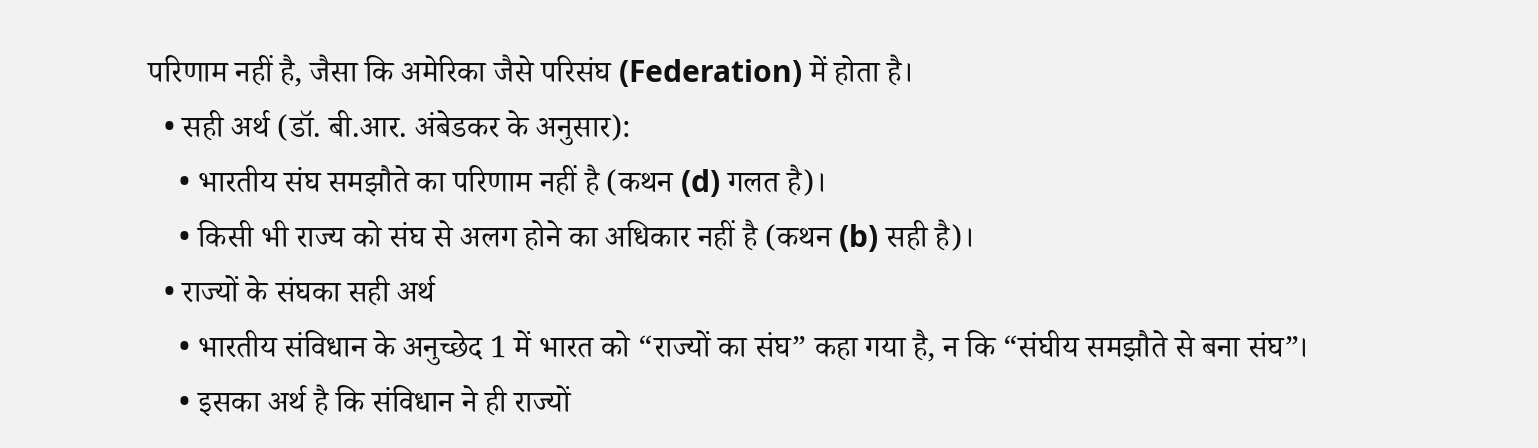परिणाम नहीं है, जैसा कि अमेरिका जैसे परिसंघ (Federation) में होता है।
  • सही अर्थ (डॉ. बी.आर. अंबेडकर के अनुसार):
    • भारतीय संघ समझौते का परिणाम नहीं है (कथन (d) गलत है)।
    • किसी भी राज्य को संघ से अलग होने का अधिकार नहीं है (कथन (b) सही है)।
  • राज्यों के संघका सही अर्थ
    • भारतीय संविधान के अनुच्छेद 1 में भारत को “राज्यों का संघ” कहा गया है, न कि “संघीय समझौते से बना संघ”।
    • इसका अर्थ है कि संविधान ने ही राज्यों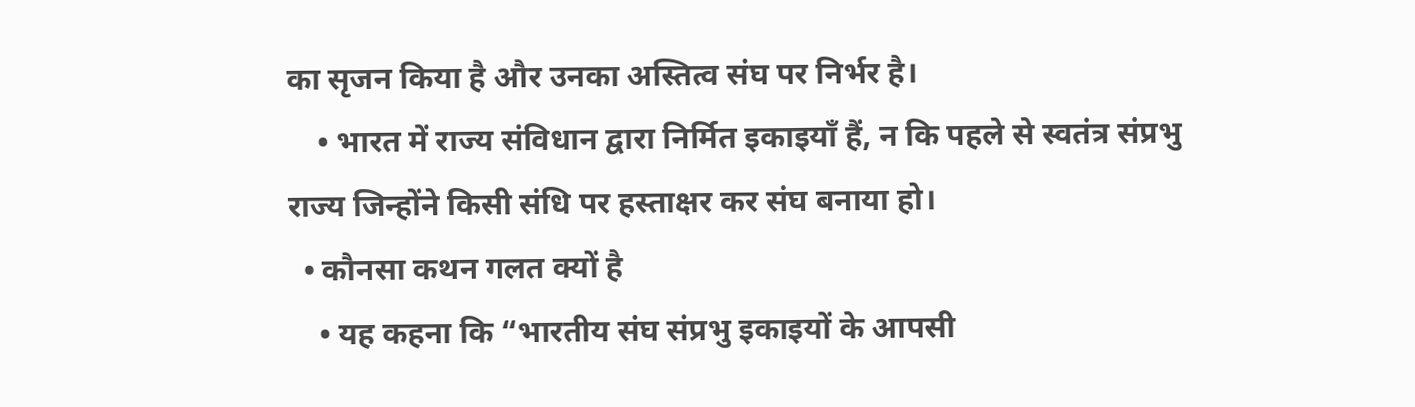का सृजन किया है और उनका अस्तित्व संघ पर निर्भर है।
    • भारत में राज्य संविधान द्वारा निर्मित इकाइयाँ हैं, न कि पहले से स्वतंत्र संप्रभु राज्य जिन्होंने किसी संधि पर हस्ताक्षर कर संघ बनाया हो।
  • कौनसा कथन गलत क्यों है
    • यह कहना कि “भारतीय संघ संप्रभु इकाइयों के आपसी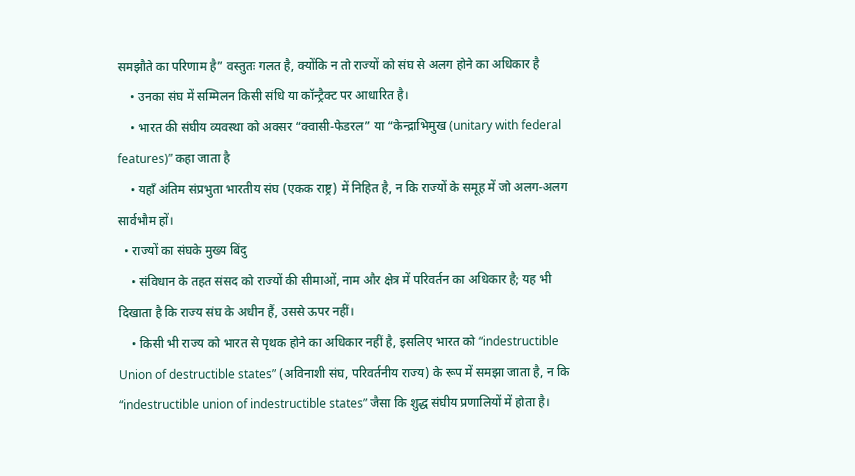समझौते का परिणाम है” वस्तुतः गलत है, क्योंकि न तो राज्यों को संघ से अलग होने का अधिकार है
    • उनका संघ में सम्मिलन किसी संधि या कॉन्ट्रैक्ट पर आधारित है।
    • भारत की संघीय व्यवस्था को अक्सर “क्वासी‑फेडरल” या “केन्द्राभिमुख (unitary with federal features)” कहा जाता है
    • यहाँ अंतिम संप्रभुता भारतीय संघ (एकक राष्ट्र) में निहित है, न कि राज्यों के समूह में जो अलग‑अलग सार्वभौम हों।
  • राज्यों का संघके मुख्य बिंदु
    • संविधान के तहत संसद को राज्यों की सीमाओं, नाम और क्षेत्र में परिवर्तन का अधिकार है; यह भी दिखाता है कि राज्य संघ के अधीन हैं, उससे ऊपर नहीं।
    • किसी भी राज्य को भारत से पृथक होने का अधिकार नहीं है, इसलिए भारत को “indestructible Union of destructible states” (अविनाशी संघ, परिवर्तनीय राज्य) के रूप में समझा जाता है, न कि “indestructible union of indestructible states” जैसा कि शुद्ध संघीय प्रणालियों में होता है।